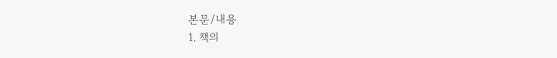본문/내용
1. 책의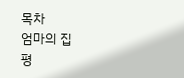목차
엄마의 집
평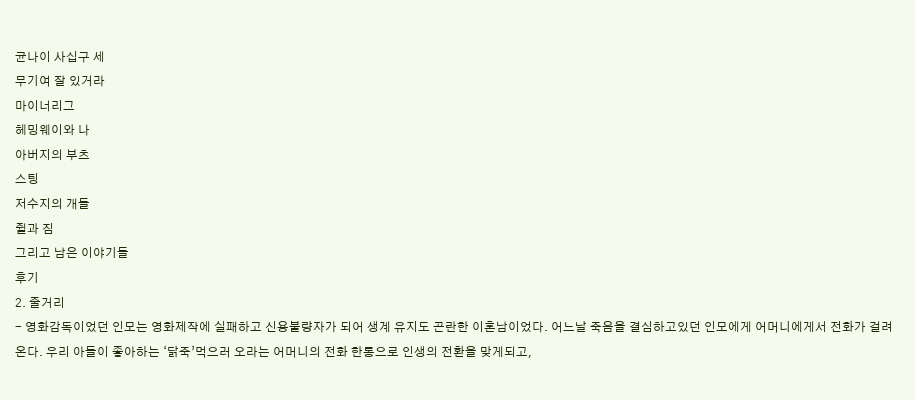균나이 사십구 세
무기여 잘 있거라
마이너리그
헤밍웨이와 나
아버지의 부츠
스팅
저수지의 개들
쥘과 짐
그리고 남은 이야기들
후기
2. 줄거리
- 영화감독이었던 인모는 영화제작에 실패하고 신용불량자가 되어 생계 유지도 곤란한 이혼남이었다. 어느날 죽음을 결심하고있던 인모에게 어머니에게서 전화가 걸려온다. 우리 아들이 좋아하는 ‘닭죽’먹으러 오라는 어머니의 전화 한통으로 인생의 전환을 맞게되고,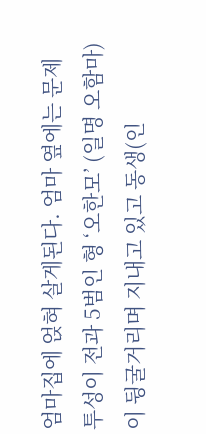엄마집에 얹혀 살게된다. 엄마 옆에는 문제투성이 전과 5범인 형 ‘오한모’ (일명 오함마)이 뒹굴거리며 지내고 있고 동생(인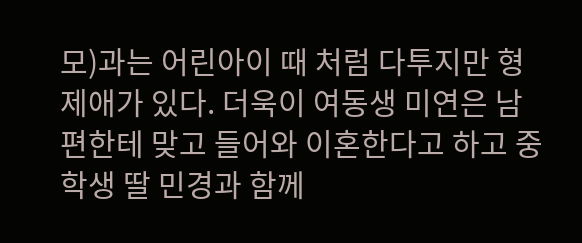모)과는 어린아이 때 처럼 다투지만 형제애가 있다. 더욱이 여동생 미연은 남편한테 맞고 들어와 이혼한다고 하고 중학생 딸 민경과 함께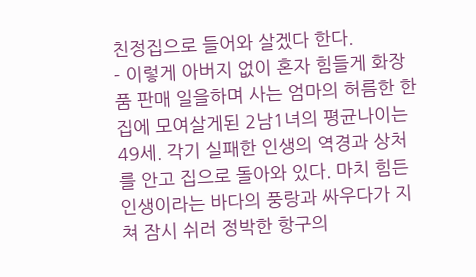친정집으로 들어와 살겠다 한다.
- 이렇게 아버지 없이 혼자 힘들게 화장품 판매 일을하며 사는 엄마의 허름한 한 집에 모여살게된 2남1녀의 평균나이는 49세. 각기 실패한 인생의 역경과 상처를 안고 집으로 돌아와 있다. 마치 힘든 인생이라는 바다의 풍랑과 싸우다가 지쳐 잠시 쉬러 정박한 항구의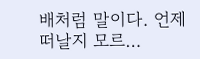배처럼 말이다. 언제 떠날지 모르…